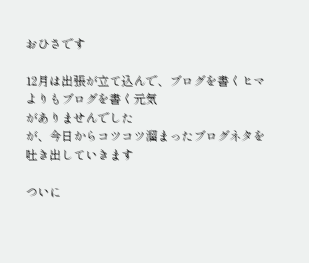おひさです

12月は出張が立て込んで、ブログを書くヒマ
よりもブログを書く元気
がありませんでした
が、今日からコツコツ溜まったブログネタを
吐き出していきます

ついに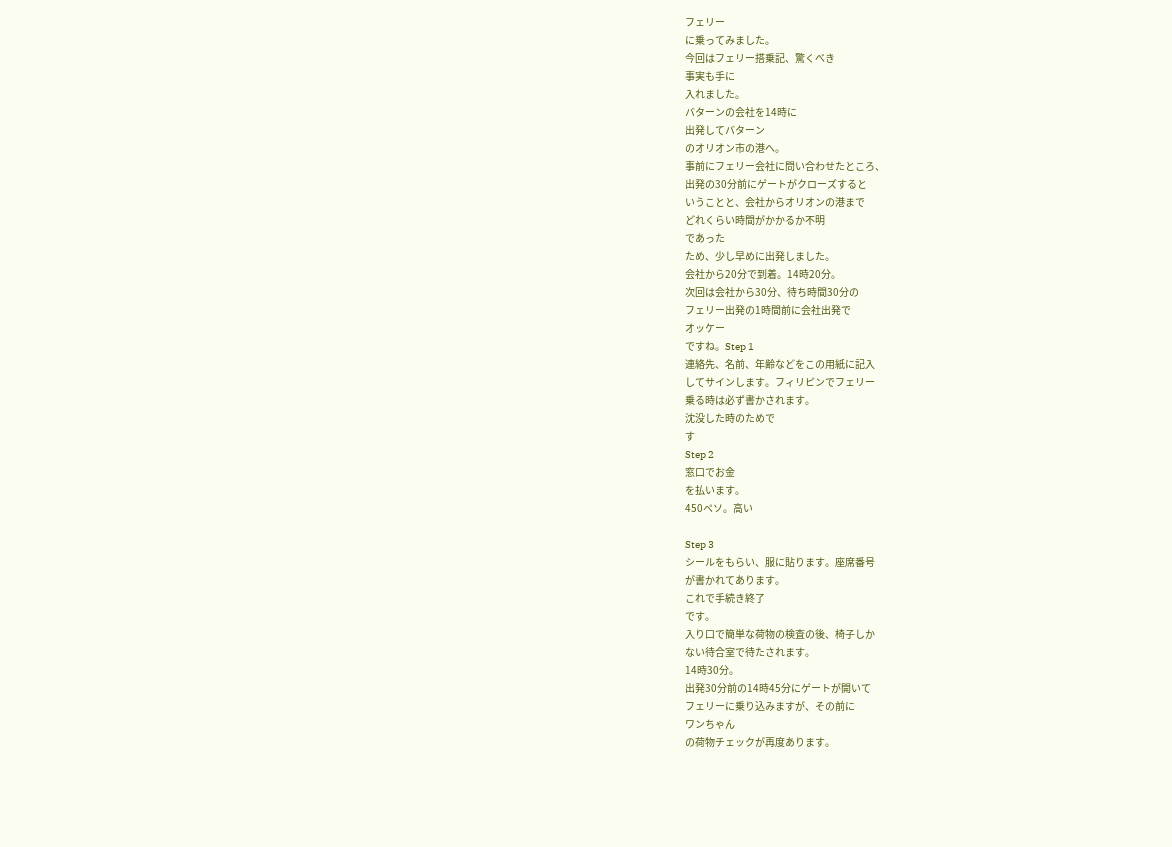フェリー
に乗ってみました。
今回はフェリー搭乗記、驚くべき
事実も手に
入れました。
バターンの会社を14時に
出発してバターン
のオリオン市の港へ。
事前にフェリー会社に問い合わせたところ、
出発の30分前にゲートがクローズすると
いうことと、会社からオリオンの港まで
どれくらい時間がかかるか不明
であった
ため、少し早めに出発しました。
会社から20分で到着。14時20分。
次回は会社から30分、待ち時間30分の
フェリー出発の1時間前に会社出発で
オッケー
ですね。Step 1
連絡先、名前、年齢などをこの用紙に記入
してサインします。フィリピンでフェリー
乗る時は必ず書かされます。
沈没した時のためで
す
Step 2
窓口でお金
を払います。
450ペソ。高い

Step 3
シールをもらい、服に貼ります。座席番号
が書かれてあります。
これで手続き終了
です。
入り口で簡単な荷物の検査の後、椅子しか
ない待合室で待たされます。
14時30分。
出発30分前の14時45分にゲートが開いて
フェリーに乗り込みますが、その前に
ワンちゃん
の荷物チェックが再度あります。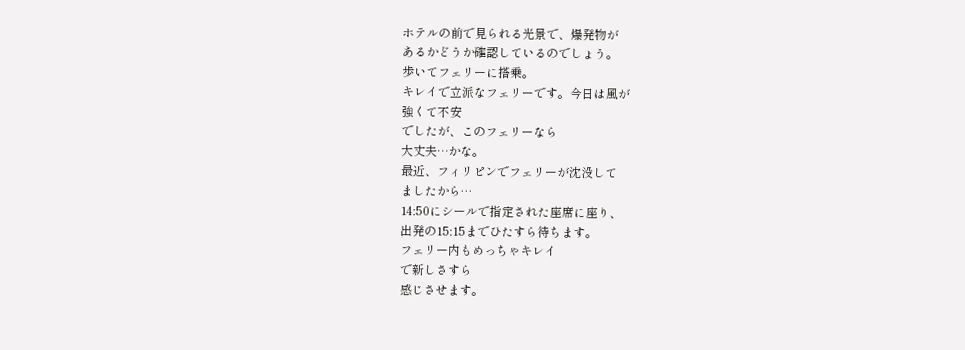ホテルの前で見られる光景で、爆発物が
あるかどうか確認しているのでしょう。
歩いてフェリーに搭乗。
キレイで立派なフェリーです。今日は風が
強くて不安
でしたが、このフェリーなら
大丈夫…かな。
最近、フィリピンでフェリーが沈没して
ましたから…
14:50にシールで指定された座席に座り、
出発の15:15までひたすら待ちます。
フェリー内もめっちゃキレイ
で新しさすら
感じさせます。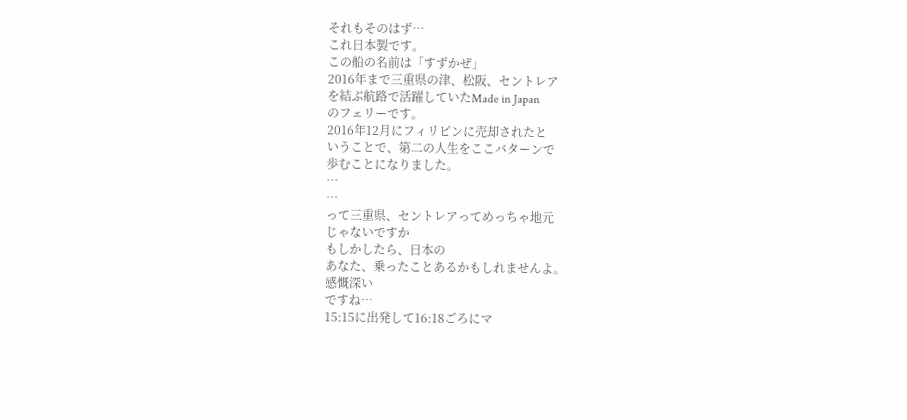それもそのはず…
これ日本製です。
この船の名前は「すずかぜ」
2016年まで三重県の津、松阪、セントレア
を結ぶ航路で活躍していたMade in Japan
のフェリーです。
2016年12月にフィリピンに売却されたと
いうことで、第二の人生をここバターンで
歩むことになりました。
…
…
って三重県、セントレアってめっちゃ地元
じゃないですか
もしかしたら、日本の
あなた、乗ったことあるかもしれませんよ。
感慨深い
ですね…
15:15に出発して16:18ごろにマ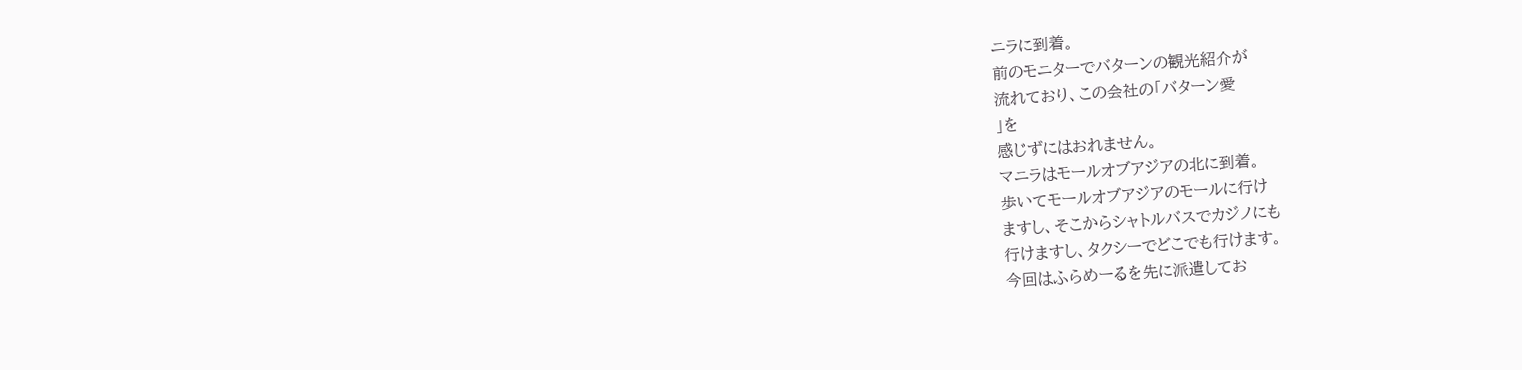ニラに到着。
前のモニターでバターンの観光紹介が
流れており、この会社の「バターン愛
」を
感じずにはおれません。
マニラはモールオブアジアの北に到着。
歩いてモールオブアジアのモールに行け
ますし、そこからシャトルバスでカジノにも
行けますし、タクシーでどこでも行けます。
今回はふらめーるを先に派遣してお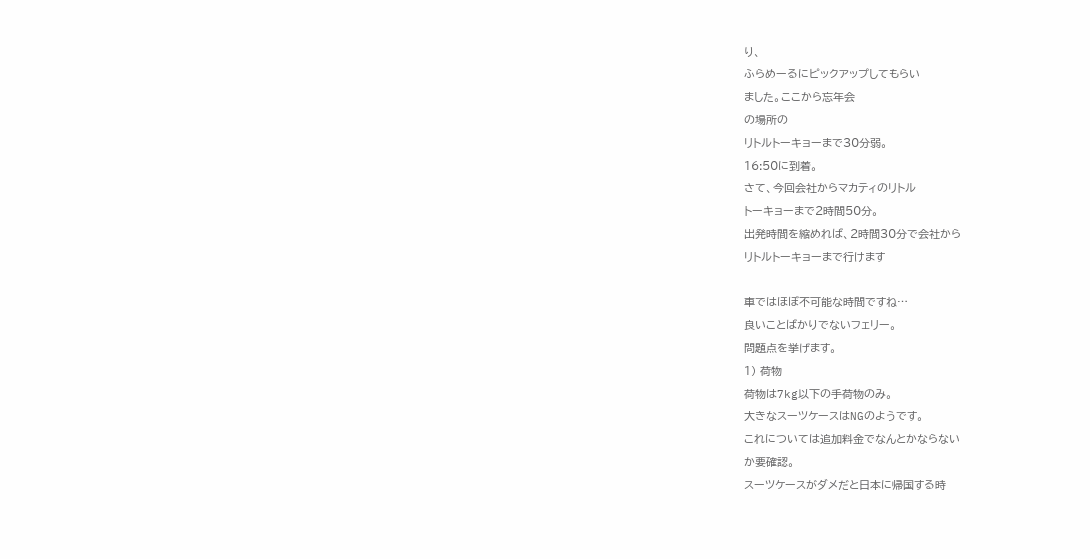り、
ふらめーるにピックアップしてもらい
ました。ここから忘年会
の場所の
リトルトーキョーまで30分弱。
16:50に到着。
さて、今回会社からマカティのリトル
トーキョーまで2時間50分。
出発時間を縮めれば、2時間30分で会社から
リトルトーキョーまで行けます

車ではほぼ不可能な時間ですね…
良いことばかりでないフェリー。
問題点を挙げます。
1) 荷物
荷物は7kg以下の手荷物のみ。
大きなスーツケースはNGのようです。
これについては追加料金でなんとかならない
か要確認。
スーツケースがダメだと日本に帰国する時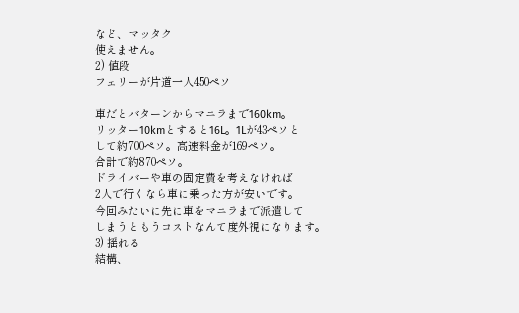など、マッタク
使えません。
2) 値段
フェリーが片道一人450ペソ

車だとバターンからマニラまで160km。
リッター10kmとすると16L。1Lが43ペソと
して約700ペソ。高速料金が169ペソ。
合計で約870ペソ。
ドライバーや車の固定費を考えなければ
2人で行くなら車に乗った方が安いです。
今回みたいに先に車をマニラまで派遣して
しまうともうコストなんて度外視になります。
3) 揺れる
結構、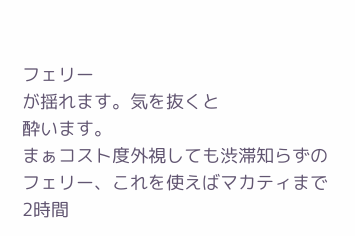フェリー
が揺れます。気を抜くと
酔います。
まぁコスト度外視しても渋滞知らずの
フェリー、これを使えばマカティまで
2時間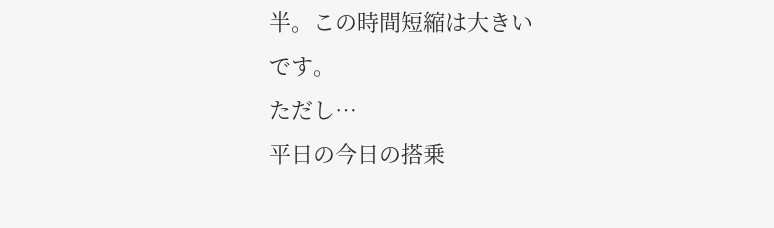半。この時間短縮は大きい
です。
ただし…
平日の今日の搭乗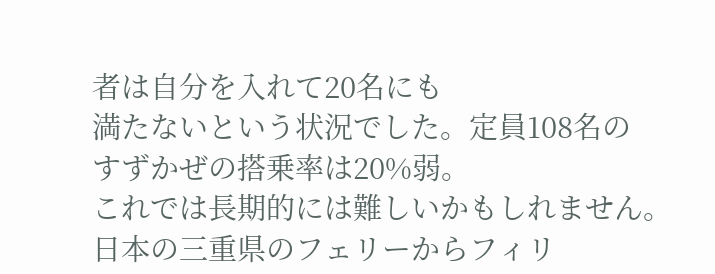者は自分を入れて20名にも
満たないという状況でした。定員108名の
すずかぜの搭乗率は20%弱。
これでは長期的には難しいかもしれません。
日本の三重県のフェリーからフィリ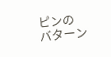ピンの
バターン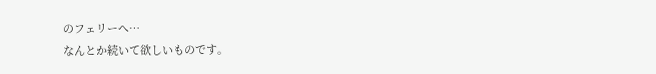のフェリーへ…
なんとか続いて欲しいものです。